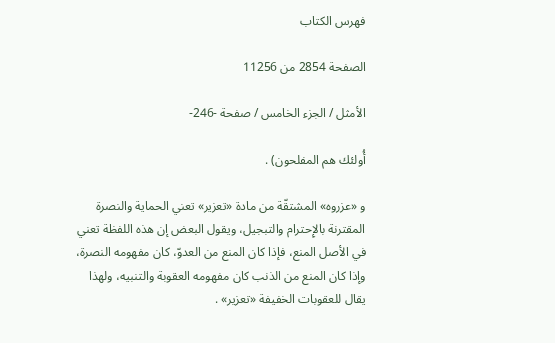فهرس الكتاب

الصفحة 2854 من 11256

الأمثل / الجزء الخامس / صفحة -246-

أُولئك هم المفلحون) .

و «عزروه» المشتقّة من مادة «تعزير» تعني الحماية والنصرة المقترنة بالإِحترام والتبجيل، ويقول البعض إن هذه اللفظة تعني في الأصل المنع، فإذا كان المنع من العدوّ، كان مفهومه النصرة، وإذا كان المنع من الذنب كان مفهومه العقوبة والتنبيه، ولهذا يقال للعقوبات الخفيفة «تعزير» .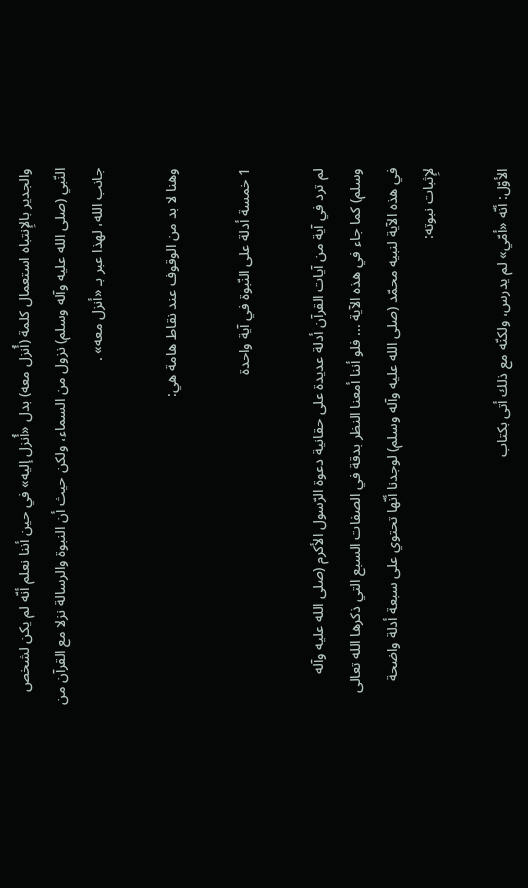والجدير بالإِنتباه استعمال كلمة (أُنزل معه) بدل «أُنزل إليه» في حين أننا نعلم أنّه لم يكن لشخص النّبي (صلى الله عليه وآله وسلم) نزول من السماء، ولكن حيث أن النبوة والرسالة نزلا مع القرآن من جانب الله، لهذا عبر بـ «أنزل معه» .

وهنا لا بد من الوقوف عند نقاط هامة هي:

1 خمسة أدلة على النّبوة في آية واحدة

لم ترد في آية من آيات القرآن أدلة عديدة على حقانية دعوة الرّسول الأكرم (صلى الله عليه وآله وسلم) كما جاء في هذه الآية ... فلو أننا أمعنا النظر بدقة في الصفات السبع التي ذكرها الله تعالى في هذه الآية لنبيه محمّد (صلى الله عليه وآله وسلم) لوجدنا أنّها تحتوي على سبعة أدلة واضحة لإِثبات نبوته:

الأوّل: أنّه «أمّي» لم يدرس، ولكنّه مع ذلك أتى بكتاب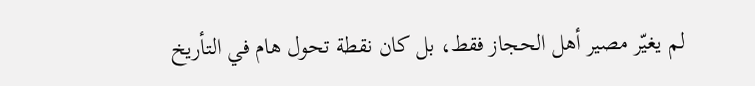لم يغيّر مصير أهل الحجاز فقط، بل كان نقطة تحول هام في التأريخ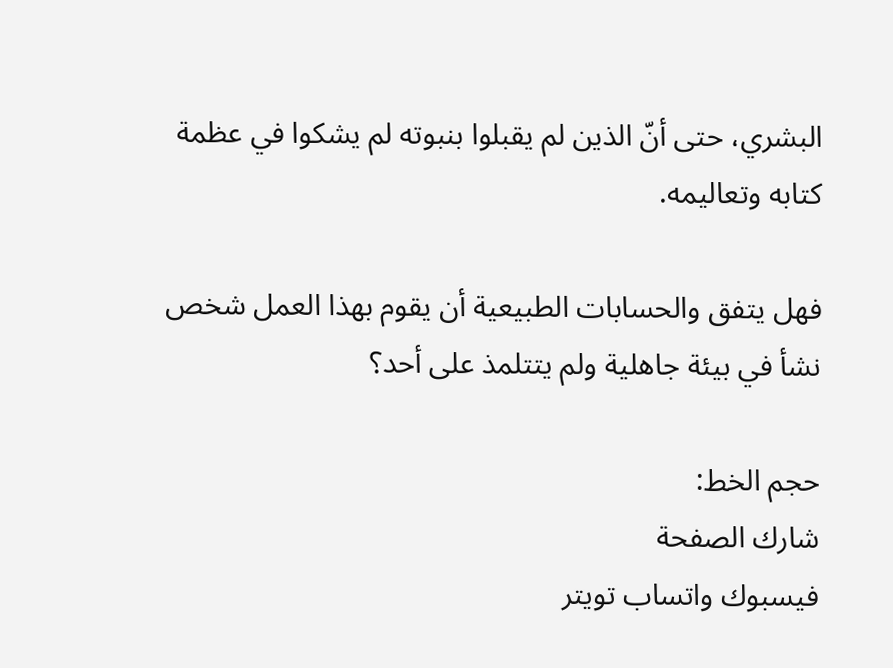البشري، حتى أنّ الذين لم يقبلوا بنبوته لم يشكوا في عظمة كتابه وتعاليمه.

فهل يتفق والحسابات الطبيعية أن يقوم بهذا العمل شخص نشأ في بيئة جاهلية ولم يتتلمذ على أحد؟

حجم الخط:
شارك الصفحة
فيسبوك واتساب تويتر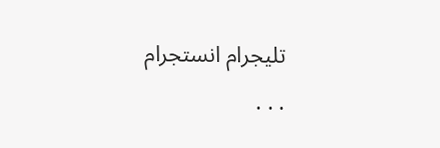تليجرام انستجرام
. . .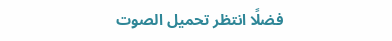فضلًا انتظر تحميل الصوت